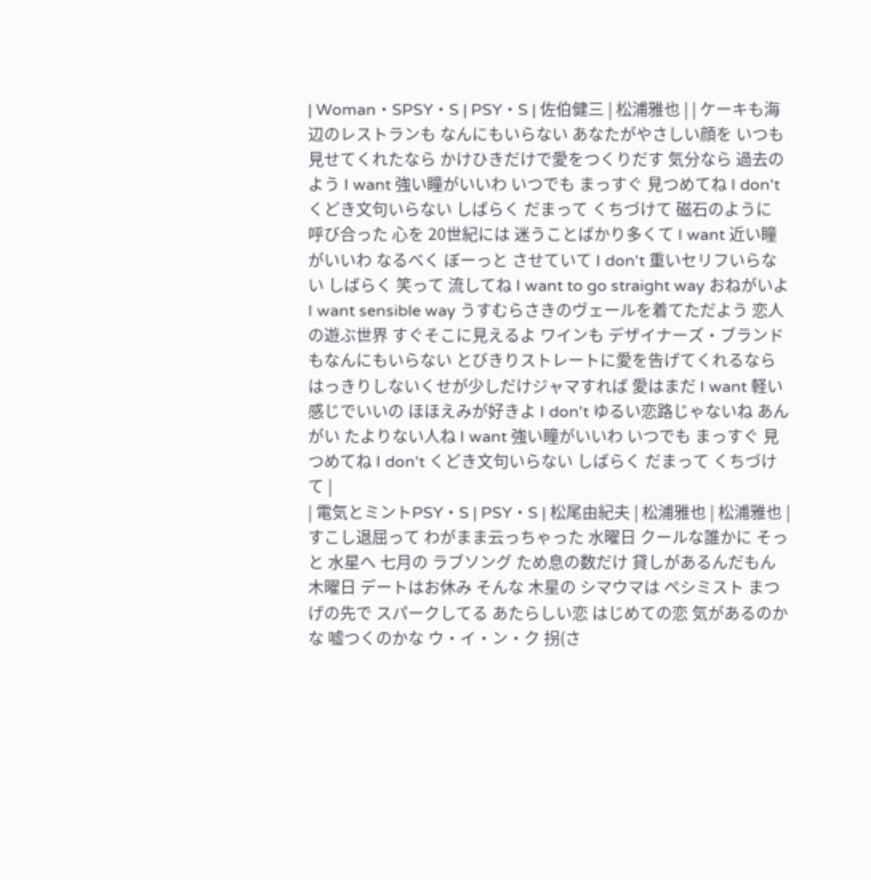| Woman・SPSY・S | PSY・S | 佐伯健三 | 松浦雅也 | | ケーキも海辺のレストランも なんにもいらない あなたがやさしい顔を いつも 見せてくれたなら かけひきだけで愛をつくりだす 気分なら 過去のよう I want 強い瞳がいいわ いつでも まっすぐ 見つめてね I don't くどき文句いらない しばらく だまって くちづけて 磁石のように 呼び合った 心を 20世紀には 迷うことばかり多くて I want 近い瞳がいいわ なるべく ぼーっと させていて I don't 重いセリフいらない しばらく 笑って 流してね I want to go straight way おねがいよ I want sensible way うすむらさきのヴェールを着てただよう 恋人の遊ぶ世界 すぐそこに見えるよ ワインも デザイナーズ・ブランドもなんにもいらない とびきりストレートに愛を告げてくれるなら はっきりしないくせが少しだけジャマすれば 愛はまだ I want 軽い感じでいいの ほほえみが好きよ I don't ゆるい恋路じゃないね あんがい たよりない人ね I want 強い瞳がいいわ いつでも まっすぐ 見つめてね I don't くどき文句いらない しばらく だまって くちづけて |
| 電気とミントPSY・S | PSY・S | 松尾由紀夫 | 松浦雅也 | 松浦雅也 | すこし退屈って わがまま云っちゃった 水曜日 クールな誰かに そっと 水星へ 七月の ラブソング ため息の数だけ 貸しがあるんだもん 木曜日 デートはお休み そんな 木星の シマウマは ペシミスト まつげの先で スパークしてる あたらしい恋 はじめての恋 気があるのかな 嘘つくのかな ウ・イ・ン・ク 拐(さ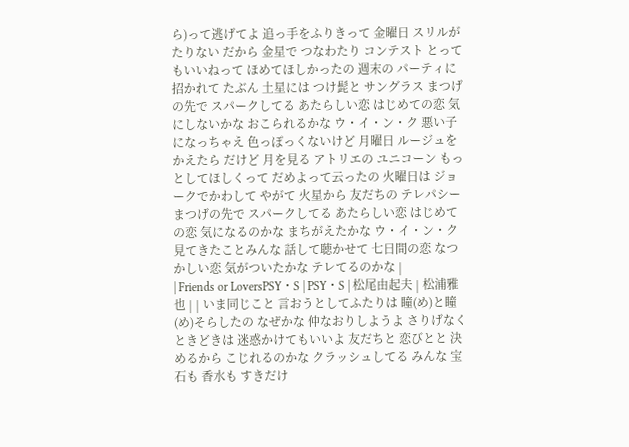ら)って逃げてよ 追っ手をふりきって 金曜日 スリルがたりない だから 金星で つなわたり コンテスト とってもいいねって ほめてほしかったの 週末の パーティに招かれて たぶん 土星には つけ髭と サングラス まつげの先で スパークしてる あたらしい恋 はじめての恋 気にしないかな おこられるかな ウ・イ・ン・ク 悪い子になっちゃえ 色っぽっくないけど 月曜日 ルージュをかえたら だけど 月を見る アトリエの ユニコーン もっとしてほしくって だめよって云ったの 火曜日は ジョークでかわして やがて 火星から 友だちの テレパシー まつげの先で スパークしてる あたらしい恋 はじめての恋 気になるのかな まちがえたかな ウ・イ・ン・ク 見てきたことみんな 話して聴かせて 七日間の恋 なつかしい恋 気がついたかな テレてるのかな |
| Friends or LoversPSY・S | PSY・S | 松尾由起夫 | 松浦雅也 | | いま同じこと 言おうとしてふたりは 瞳(め)と瞳(め)そらしたの なぜかな 仲なおりしようよ さりげなく ときどきは 迷惑かけてもいいよ 友だちと 恋びとと 決めるから こじれるのかな クラッシュしてる みんな 宝石も 香水も すきだけ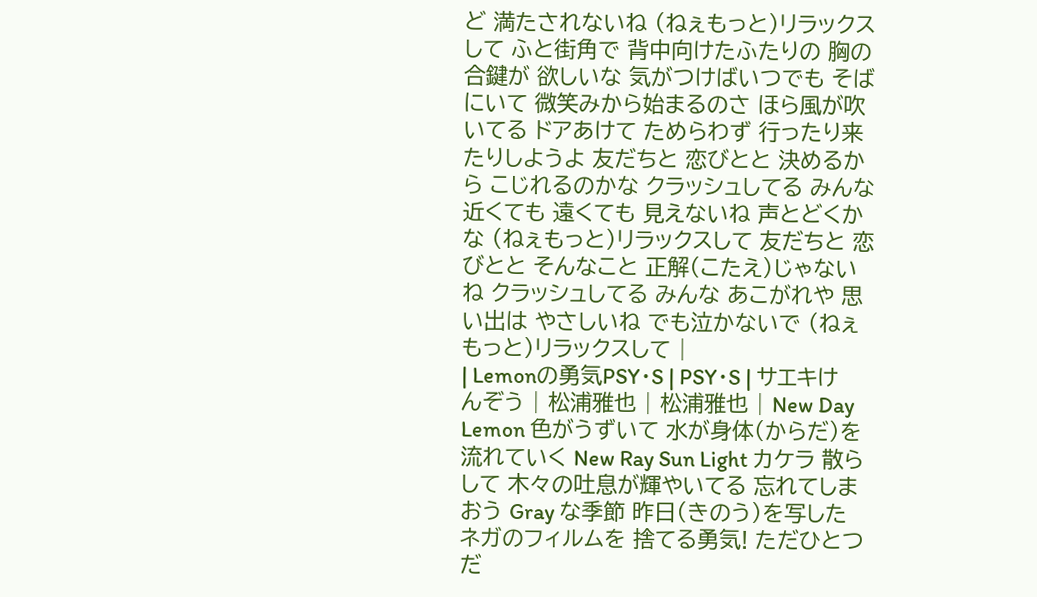ど 満たされないね (ねぇもっと)リラックスして ふと街角で 背中向けたふたりの 胸の合鍵が 欲しいな 気がつけばいつでも そばにいて 微笑みから始まるのさ ほら風が吹いてる ドアあけて ためらわず 行ったり来たりしようよ 友だちと 恋びとと 決めるから こじれるのかな クラッシュしてる みんな 近くても 遠くても 見えないね 声とどくかな (ねぇもっと)リラックスして 友だちと 恋びとと そんなこと 正解(こたえ)じゃないね クラッシュしてる みんな あこがれや 思い出は やさしいね でも泣かないで (ねぇもっと)リラックスして |
| Lemonの勇気PSY・S | PSY・S | サエキけんぞう | 松浦雅也 | 松浦雅也 | New Day Lemon 色がうずいて 水が身体(からだ)を流れていく New Ray Sun Light カケラ 散らして 木々の吐息が輝やいてる 忘れてしまおう Gray な季節 昨日(きのう)を写した ネガのフィルムを 捨てる勇気! ただひとつ だ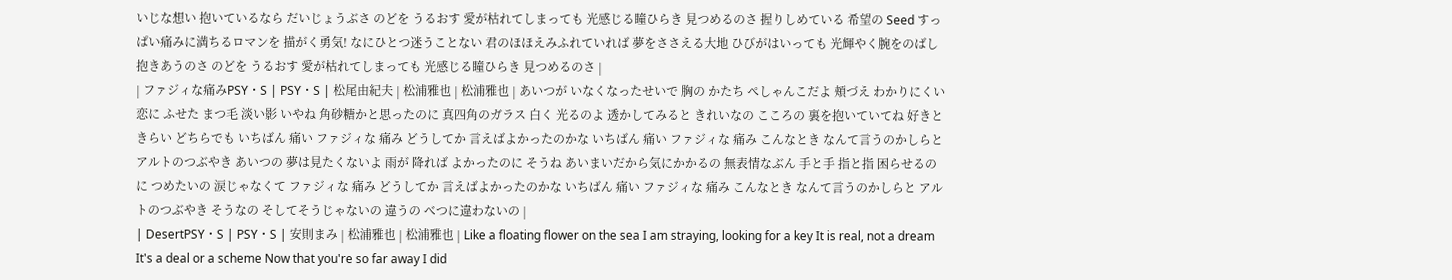いじな想い 抱いているなら だいじょうぶさ のどを うるおす 愛が枯れてしまっても 光感じる瞳ひらき 見つめるのさ 握りしめている 希望の Seed すっぱい痛みに満ちるロマンを 描がく勇気! なにひとつ迷うことない 君のほほえみふれていれば 夢をささえる大地 ひびがはいっても 光輝やく腕をのばし抱きあうのさ のどを うるおす 愛が枯れてしまっても 光感じる瞳ひらき 見つめるのさ |
| ファジィな痛みPSY・S | PSY・S | 松尾由紀夫 | 松浦雅也 | 松浦雅也 | あいつが いなくなったせいで 胸の かたち ぺしゃんこだよ 頬づえ わかりにくい恋に ふせた まつ毛 淡い影 いやね 角砂糖かと思ったのに 真四角のガラス 白く 光るのよ 透かしてみると きれいなの こころの 裏を抱いていてね 好きと きらい どちらでも いちばん 痛い ファジィな 痛み どうしてか 言えばよかったのかな いちばん 痛い ファジィな 痛み こんなとき なんて言うのかしらと アルトのつぶやき あいつの 夢は見たくないよ 雨が 降れば よかったのに そうね あいまいだから気にかかるの 無表情なぶん 手と手 指と指 困らせるのに つめたいの 涙じゃなくて ファジィな 痛み どうしてか 言えばよかったのかな いちばん 痛い ファジィな 痛み こんなとき なんて言うのかしらと アルトのつぶやき そうなの そしてそうじゃないの 違うの べつに違わないの |
| DesertPSY・S | PSY・S | 安則まみ | 松浦雅也 | 松浦雅也 | Like a floating flower on the sea I am straying, looking for a key It is real, not a dream It's a deal or a scheme Now that you're so far away I did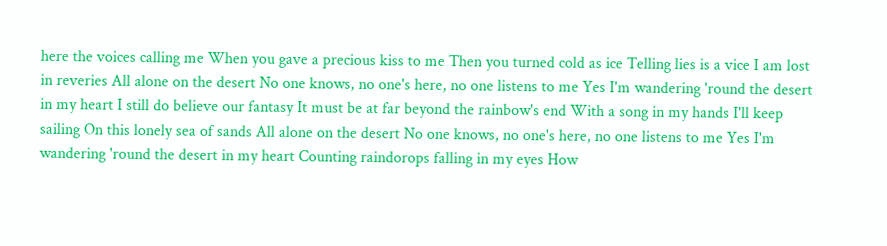here the voices calling me When you gave a precious kiss to me Then you turned cold as ice Telling lies is a vice I am lost in reveries All alone on the desert No one knows, no one's here, no one listens to me Yes I'm wandering 'round the desert in my heart I still do believe our fantasy It must be at far beyond the rainbow's end With a song in my hands I'll keep sailing On this lonely sea of sands All alone on the desert No one knows, no one's here, no one listens to me Yes I'm wandering 'round the desert in my heart Counting raindorops falling in my eyes How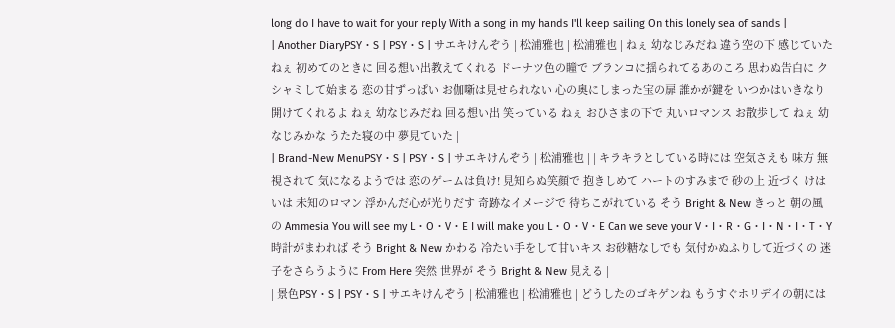long do I have to wait for your reply With a song in my hands I'll keep sailing On this lonely sea of sands |
| Another DiaryPSY・S | PSY・S | サエキけんぞう | 松浦雅也 | 松浦雅也 | ねぇ 幼なじみだね 違う空の下 感じていた ねぇ 初めてのときに 回る想い出教えてくれる ドーナツ色の瞳で ブランコに揺られてるあのころ 思わぬ告白に クシャミして始まる 恋の甘ずっぱい お伽噺は見せられない 心の奥にしまった宝の扉 誰かが鍵を いつかはいきなり開けてくれるよ ねぇ 幼なじみだね 回る想い出 笑っている ねぇ おひさまの下で 丸いロマンス お散歩して ねぇ 幼なじみかな うたた寝の中 夢見ていた |
| Brand-New MenuPSY・S | PSY・S | サエキけんぞう | 松浦雅也 | | キラキラとしている時には 空気さえも 味方 無視されて 気になるようでは 恋のゲームは負け! 見知らぬ笑顔で 抱きしめて ハートのすみまで 砂の上 近づく けはいは 未知のロマン 浮かんだ心が光りだす 奇跡なイメージで 待ちこがれている そう Bright & New きっと 朝の風の Ammesia You will see my L・O・V・E I will make you L・O・V・E Can we seve your V・I・R・G・I・N・I・T・Y 時計がまわれば そう Bright & New かわる 冷たい手をして甘いキス お砂糖なしでも 気付かぬふりして近づくの 迷子をさらうように From Here 突然 世界が そう Bright & New 見える |
| 景色PSY・S | PSY・S | サエキけんぞう | 松浦雅也 | 松浦雅也 | どうしたのゴキゲンね もうすぐホリデイの朝には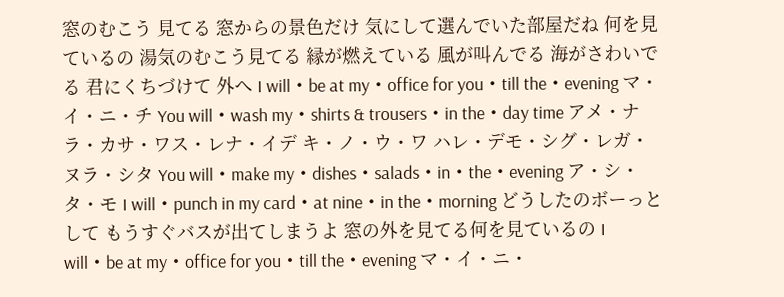窓のむこう 見てる 窓からの景色だけ 気にして選んでいた部屋だね 何を見ているの 湯気のむこう見てる 縁が燃えている 風が叫んでる 海がさわいでる 君にくちづけて 外へ I will・be at my・office for you・till the・evening マ・イ・ニ・チ You will・wash my・shirts & trousers・in the・day time アメ・ナラ・カサ・ワス・レナ・イデ キ・ノ・ウ・ワ ハレ・デモ・シグ・レガ・ヌラ・シタ You will・make my・dishes・salads・in・the・evening ア・シ・タ・モ I will・punch in my card・at nine・in the・morning どうしたのボーっとして もうすぐバスが出てしまうよ 窓の外を見てる何を見ているの I will・be at my・office for you・till the・evening マ・イ・ニ・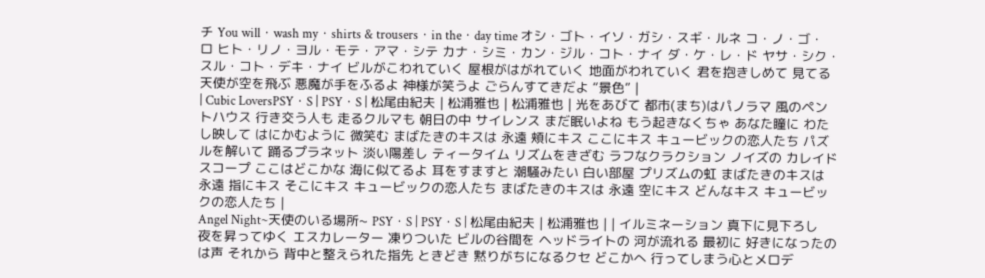チ You will・wash my・shirts & trousers・in the・day time オシ・ゴト・イソ・ガシ・スギ・ルネ コ・ノ・ゴ・ロ ヒト・リノ・ヨル・モテ・アマ・シテ カナ・シミ・カン・ジル・コト・ナイ ダ・ケ・レ・ド ヤサ・シク・スル・コト・デキ・ナイ ビルがこわれていく 屋根がはがれていく 地面がわれていく 君を抱きしめて 見てる 天使が空を飛ぶ 悪魔が手をふるよ 神様が笑うよ ごらんすてきだよ “景色” |
| Cubic LoversPSY・S | PSY・S | 松尾由紀夫 | 松浦雅也 | 松浦雅也 | 光をあびて 都市(まち)はパノラマ 風のペントハウス 行き交う人も 走るクルマも 朝日の中 サイレンス まだ眠いよね もう起きなくちゃ あなた瞳に わたし映して はにかむように 微笑む まばたきのキスは 永遠 頬にキス ここにキス キュービックの恋人たち パズルを解いて 踊るプラネット 淡い陽差し ティータイム リズムをきざむ ラフなクラクション ノイズの カレイドスコープ ここはどこかな 海に似てるよ 耳をすますと 潮騒みたい 白い部屋 プリズムの虹 まばたきのキスは 永遠 指にキス そこにキス キュービックの恋人たち まばたきのキスは 永遠 空にキス どんなキス キュービックの恋人たち |
Angel Night~天使のいる場所~ PSY・S | PSY・S | 松尾由紀夫 | 松浦雅也 | | イルミネーション 真下に見下ろし 夜を昇ってゆく エスカレーター 凍りついた ビルの谷間を ヘッドライトの 河が流れる 最初に 好きになったのは声 それから 背中と整えられた指先 ときどき 黙りがちになるクセ どこかへ 行ってしまう心とメロデ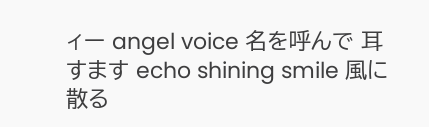ィー angel voice 名を呼んで 耳すます echo shining smile 風に散る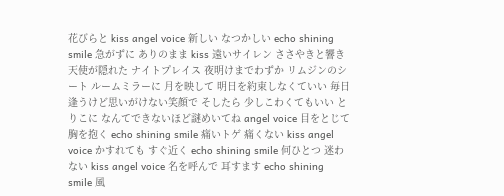花びらと kiss angel voice 新しい なつかしい echo shining smile 急がずに ありのまま kiss 遠いサイレン ささやきと響き 天使が隠れた ナイトプレイス 夜明けまでわずか リムジンのシート ルームミラーに 月を映して 明日を約束しなくていい 毎日 逢うけど思いがけない笑顔で そしたら 少しこわくてもいい とりこに なんてできないほど謎めいてね angel voice 目をとじて 胸を抱く echo shining smile 痛いトゲ 痛くない kiss angel voice かすれても すぐ近く echo shining smile 何ひとつ 迷わない kiss angel voice 名を呼んで 耳すます echo shining smile 風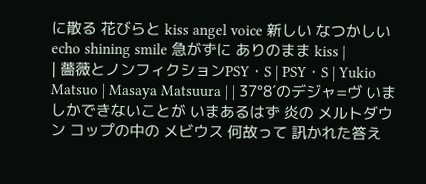に散る 花びらと kiss angel voice 新しい なつかしい echo shining smile 急がずに ありのまま kiss |
| 薔薇とノンフィクションPSY・S | PSY・S | Yukio Matsuo | Masaya Matsuura | | 37°8´のデジャ=ヴ いましかできないことが いまあるはず 炎の メルトダウン コップの中の メビウス 何故って 訊かれた答え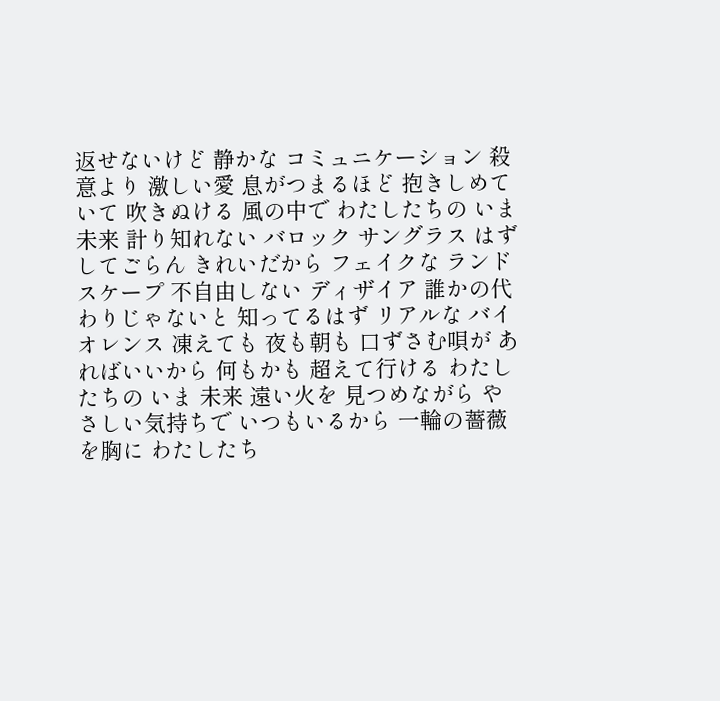返せないけど 静かな コミュニケーション 殺意より 激しい愛 息がつまるほど 抱きしめていて 吹きぬける 風の中で わたしたちの いま 未来 計り知れない バロック サングラス はずしてごらん きれいだから フェイクな ランドスケープ 不自由しない ディザイア 誰かの代わりじゃないと 知ってるはず リアルな バイオレンス 凍えても 夜も朝も 口ずさむ唄が あればいいから 何もかも 超えて行ける わたしたちの いま 未来 遠い火を 見つめながら やさしい気持ちで いつもいるから 一輪の薔薇を胸に わたしたち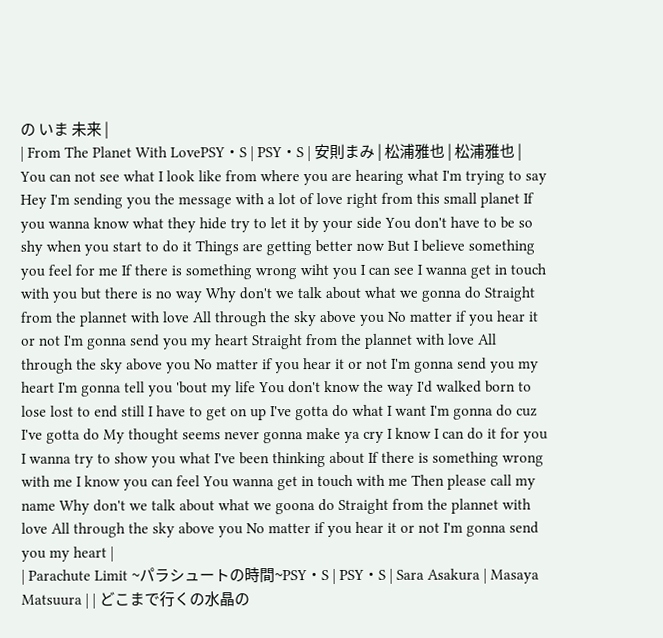の いま 未来 |
| From The Planet With LovePSY・S | PSY・S | 安則まみ | 松浦雅也 | 松浦雅也 | You can not see what I look like from where you are hearing what I'm trying to say Hey I'm sending you the message with a lot of love right from this small planet If you wanna know what they hide try to let it by your side You don't have to be so shy when you start to do it Things are getting better now But I believe something you feel for me If there is something wrong wiht you I can see I wanna get in touch with you but there is no way Why don't we talk about what we gonna do Straight from the plannet with love All through the sky above you No matter if you hear it or not I'm gonna send you my heart Straight from the plannet with love All through the sky above you No matter if you hear it or not I'm gonna send you my heart I'm gonna tell you 'bout my life You don't know the way I'd walked born to lose lost to end still I have to get on up I've gotta do what I want I'm gonna do cuz I've gotta do My thought seems never gonna make ya cry I know I can do it for you I wanna try to show you what I've been thinking about If there is something wrong with me I know you can feel You wanna get in touch with me Then please call my name Why don't we talk about what we goona do Straight from the plannet with love All through the sky above you No matter if you hear it or not I'm gonna send you my heart |
| Parachute Limit ~パラシュートの時間~PSY・S | PSY・S | Sara Asakura | Masaya Matsuura | | どこまで行くの水晶の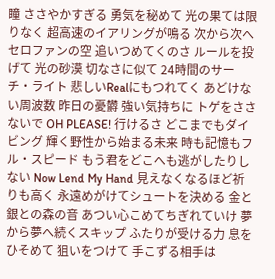瞳 ささやかすぎる 勇気を秘めて 光の果ては限りなく 超高速のイアリングが鳴る 次から次へセロファンの空 追いつめてくのさ ルールを投げて 光の砂漠 切なさに似て 24時間のサーチ・ライト 悲しいRealにもつれてく あどけない周波数 昨日の憂欝 強い気持ちに トゲをささないで OH PLEASE! 行けるさ どこまでもダイビング 輝く野性から始まる未来 時も記憶もフル・スピード もう君をどこへも逃がしたりしない Now Lend My Hand 見えなくなるほど祈りも高く 永遠めがけてシュートを決める 金と銀との森の音 あつい心こめてちぎれていけ 夢から夢へ続くスキップ ふたりが受ける力 息をひそめて 狙いをつけて 手こずる相手は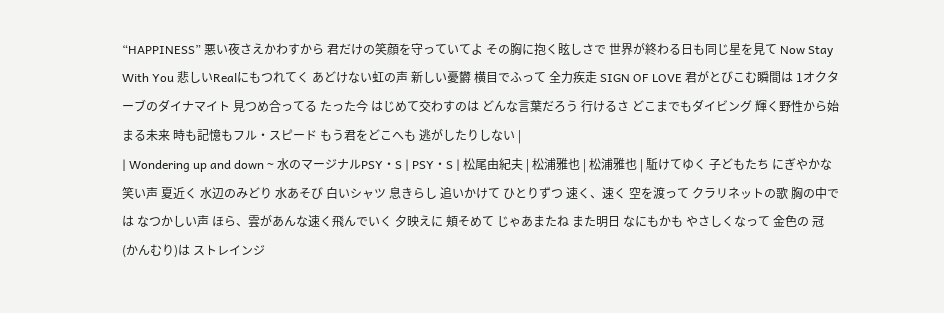“HAPPINESS” 悪い夜さえかわすから 君だけの笑顔を守っていてよ その胸に抱く眩しさで 世界が終わる日も同じ星を見て Now Stay With You 悲しいRealにもつれてく あどけない虹の声 新しい憂欝 横目でふって 全力疾走 SIGN OF LOVE 君がとびこむ瞬間は 1オクターブのダイナマイト 見つめ合ってる たった今 はじめて交わすのは どんな言葉だろう 行けるさ どこまでもダイビング 輝く野性から始まる未来 時も記憶もフル・スピード もう君をどこへも 逃がしたりしない |
| Wondering up and down ~ 水のマージナルPSY・S | PSY・S | 松尾由紀夫 | 松浦雅也 | 松浦雅也 | 駈けてゆく 子どもたち にぎやかな 笑い声 夏近く 水辺のみどり 水あそび 白いシャツ 息きらし 追いかけて ひとりずつ 速く、速く 空を渡って クラリネットの歌 胸の中では なつかしい声 ほら、雲があんな速く飛んでいく 夕映えに 頬そめて じゃあまたね また明日 なにもかも やさしくなって 金色の 冠(かんむり)は ストレインジ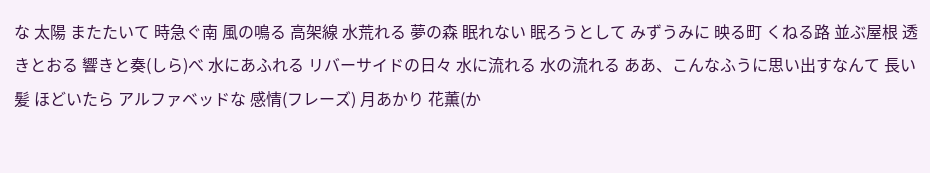な 太陽 またたいて 時急ぐ南 風の鳴る 高架線 水荒れる 夢の森 眠れない 眠ろうとして みずうみに 映る町 くねる路 並ぶ屋根 透きとおる 響きと奏(しら)べ 水にあふれる リバーサイドの日々 水に流れる 水の流れる ああ、こんなふうに思い出すなんて 長い髪 ほどいたら アルファベッドな 感情(フレーズ) 月あかり 花薫(か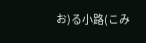お)る小路(こみ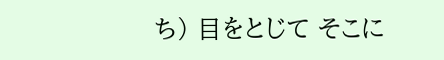ち) 目をとじて そこに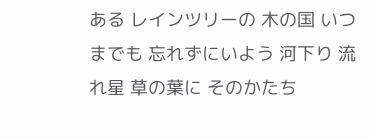ある レインツリーの 木の国 いつまでも 忘れずにいよう 河下り 流れ星 草の葉に そのかたち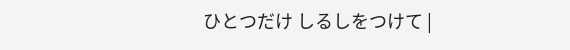ひとつだけ しるしをつけて |